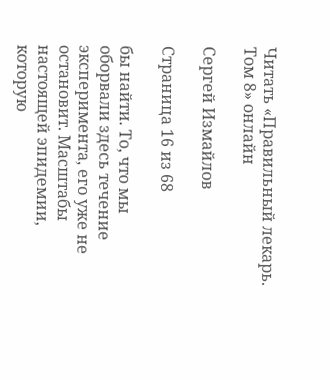Читать «Правильный лекарь. Том 8» онлайн

Сергей Измайлов

Страница 16 из 68

бы найти. То, что мы оборвали здесь течение эксперимента, его уже не остановит. Масштабы настоящей эпидемии, которую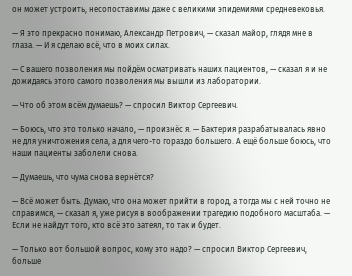он может устроить, несопоставимы даже с великими эпидемиями средневековья.

— Я это прекрасно понимаю, Александр Петрович, — сказал майор, глядя мне в глаза. — И я сделаю всё, что в моих силах.

— С вашего позволения мы пойдём осматривать наших пациентов, — сказал я и не дожидаясь этого самого позволения мы вышли из лаборатории.

— Что об этом всём думаешь? — спросил Виктор Сергеевич.

— Боюсь, что это только начало, — произнёс я. — Бактерия разрабатывалась явно не для уничтожения села, а для чего-то гораздо большего. А ещё больше боюсь, что наши пациенты заболели снова.

— Думаешь, что чума снова вернётся?

— Всё может быть. Думаю, что она может прийти в город, а тогда мы с ней точно не справимся, — сказал я, уже рисуя в воображении трагедию подобного масштаба. — Если не найдут того, кто всё это затеял, то так и будет.

— Только вот большой вопрос, кому это надо? — спросил Виктор Сергеевич, больше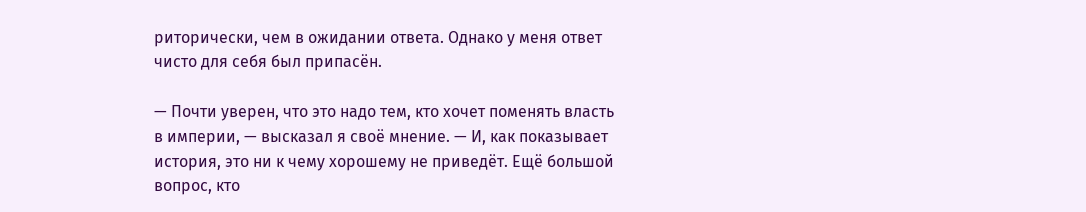риторически, чем в ожидании ответа. Однако у меня ответ чисто для себя был припасён.

— Почти уверен, что это надо тем, кто хочет поменять власть в империи, — высказал я своё мнение. — И, как показывает история, это ни к чему хорошему не приведёт. Ещё большой вопрос, кто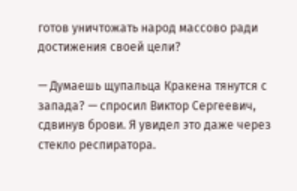готов уничтожать народ массово ради достижения своей цели?

— Думаешь щупальца Кракена тянутся с запада? — спросил Виктор Сергеевич, сдвинув брови. Я увидел это даже через стекло респиратора.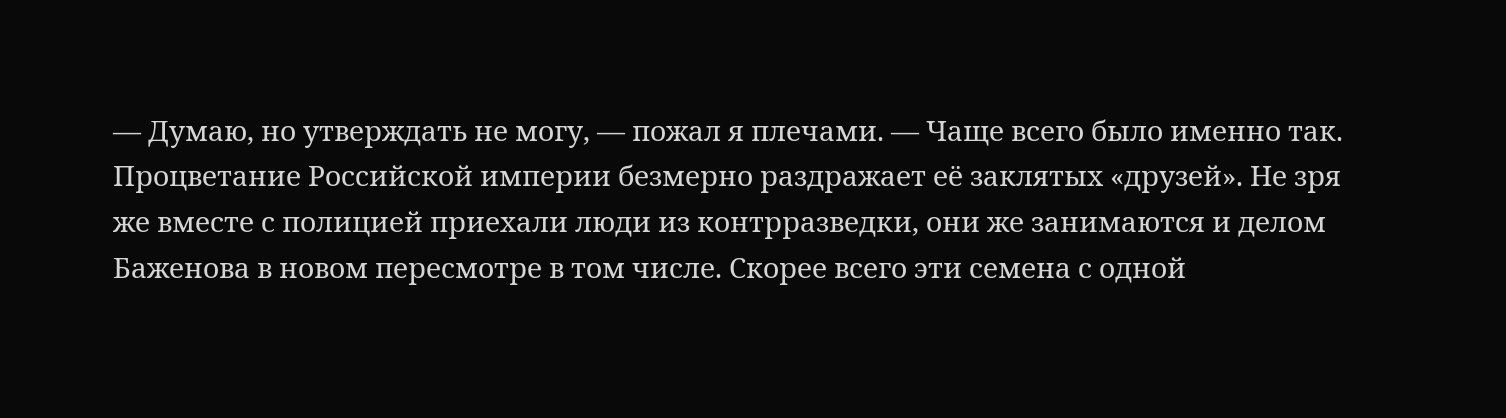— Думаю, но утверждать не могу, — пожал я плечами. — Чаще всего было именно так. Процветание Российской империи безмерно раздражает её заклятых «друзей». Не зря же вместе с полицией приехали люди из контрразведки, они же занимаются и делом Баженова в новом пересмотре в том числе. Скорее всего эти семена с одной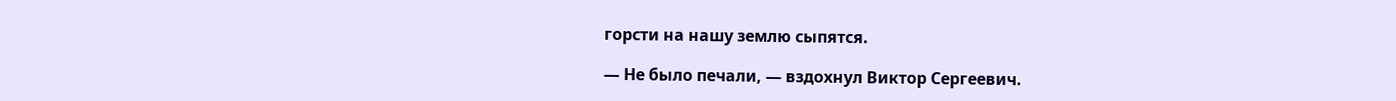горсти на нашу землю сыпятся.

— Не было печали, — вздохнул Виктор Сергеевич.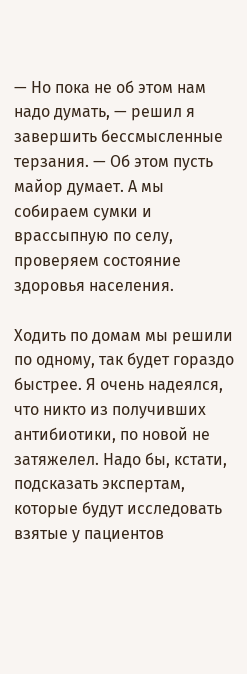— Но пока не об этом нам надо думать, — решил я завершить бессмысленные терзания. — Об этом пусть майор думает. А мы собираем сумки и врассыпную по селу, проверяем состояние здоровья населения.

Ходить по домам мы решили по одному, так будет гораздо быстрее. Я очень надеялся, что никто из получивших антибиотики, по новой не затяжелел. Надо бы, кстати, подсказать экспертам, которые будут исследовать взятые у пациентов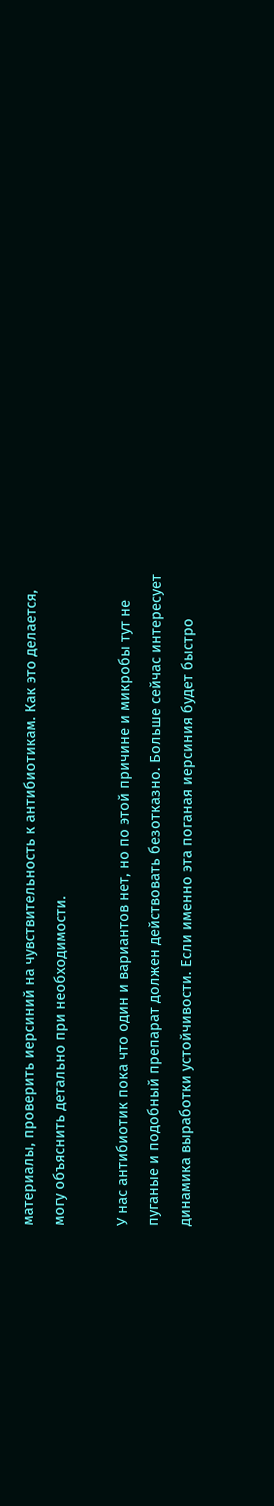материалы, проверить иерсиний на чувствительность к антибиотикам. Как это делается, могу объяснить детально при необходимости.

У нас антибиотик пока что один и вариантов нет, но по этой причине и микробы тут не пуганые и подобный препарат должен действовать безотказно. Больше сейчас интересует динамика выработки устойчивости. Если именно эта поганая иерсиния будет быстро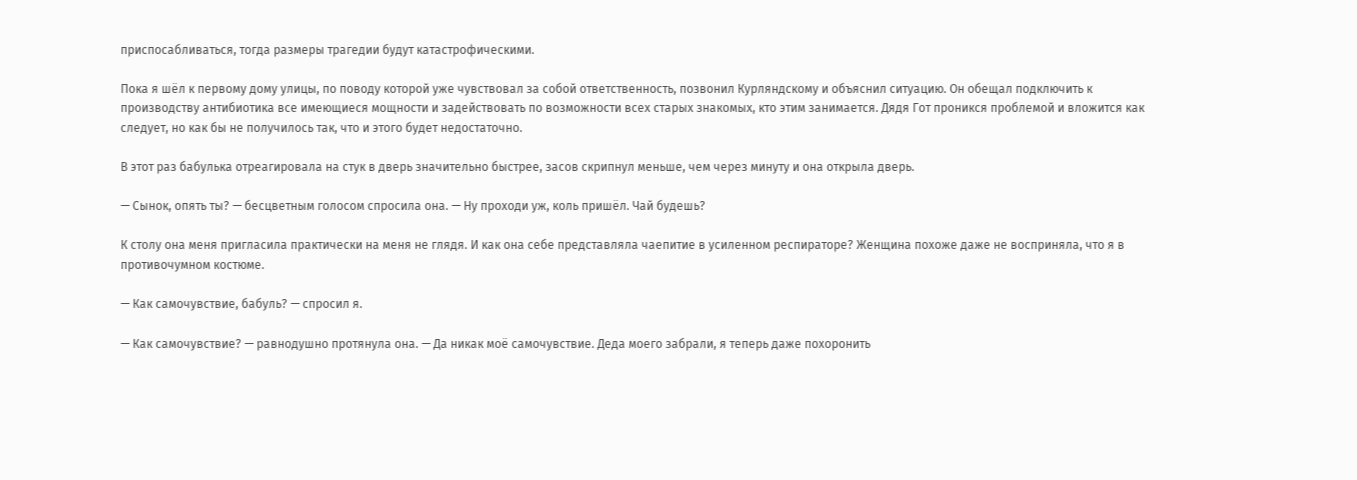приспосабливаться, тогда размеры трагедии будут катастрофическими.

Пока я шёл к первому дому улицы, по поводу которой уже чувствовал за собой ответственность, позвонил Курляндскому и объяснил ситуацию. Он обещал подключить к производству антибиотика все имеющиеся мощности и задействовать по возможности всех старых знакомых, кто этим занимается. Дядя Гот проникся проблемой и вложится как следует, но как бы не получилось так, что и этого будет недостаточно.

В этот раз бабулька отреагировала на стук в дверь значительно быстрее, засов скрипнул меньше, чем через минуту и она открыла дверь.

— Сынок, опять ты? — бесцветным голосом спросила она. — Ну проходи уж, коль пришёл. Чай будешь?

К столу она меня пригласила практически на меня не глядя. И как она себе представляла чаепитие в усиленном респираторе? Женщина похоже даже не восприняла, что я в противочумном костюме.

— Как самочувствие, бабуль? — спросил я.

— Как самочувствие? — равнодушно протянула она. — Да никак моё самочувствие. Деда моего забрали, я теперь даже похоронить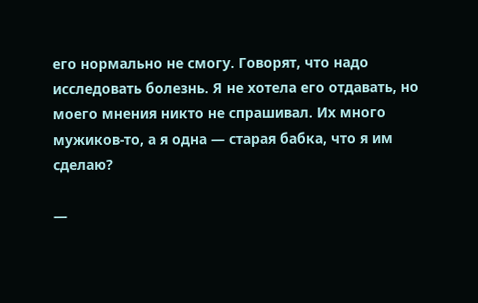его нормально не смогу. Говорят, что надо исследовать болезнь. Я не хотела его отдавать, но моего мнения никто не спрашивал. Их много мужиков-то, а я одна — старая бабка, что я им сделаю?

—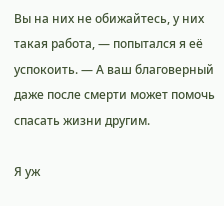Вы на них не обижайтесь, у них такая работа, — попытался я её успокоить. — А ваш благоверный даже после смерти может помочь спасать жизни другим.

Я уж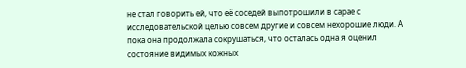не стал говорить ей, что её соседей выпотрошили в сарае с исследовательской целью совсем другие и совсем нехорошие люди. А пока она продолжала сокрушаться, что осталась одна я оценил состояние видимых кожных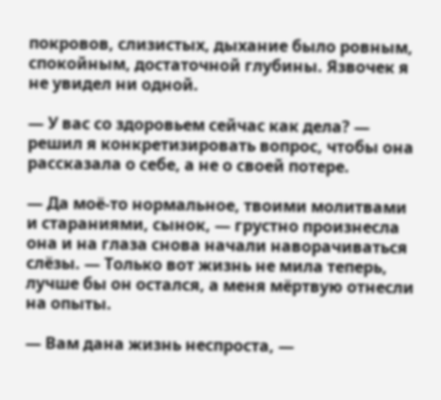покровов, слизистых, дыхание было ровным, спокойным, достаточной глубины. Язвочек я не увидел ни одной.

— У вас со здоровьем сейчас как дела? — решил я конкретизировать вопрос, чтобы она рассказала о себе, а не о своей потере.

— Да моё-то нормальное, твоими молитвами и стараниями, сынок, — грустно произнесла она и на глаза снова начали наворачиваться слёзы. — Только вот жизнь не мила теперь, лучше бы он остался, а меня мёртвую отнесли на опыты.

— Вам дана жизнь неспроста, —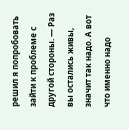решил я попробовать зайти к проблеме с другой стороны. — Раз вы остались живы, значит так надо. А вот что именно надо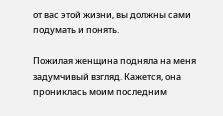от вас этой жизни, вы должны сами подумать и понять.

Пожилая женщина подняла на меня задумчивый взгляд. Кажется, она прониклась моим последним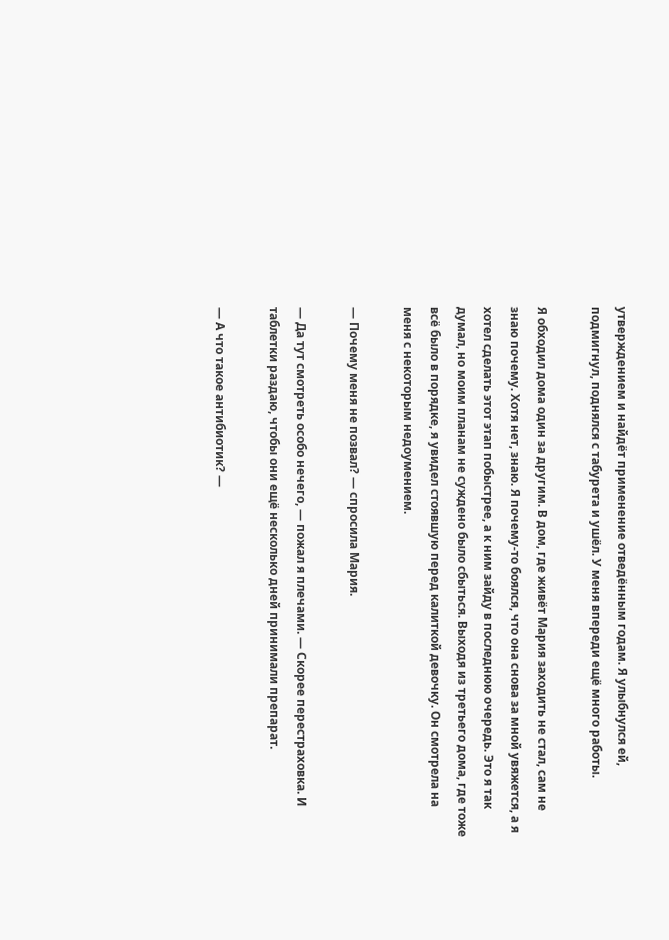утверждением и найдёт применение отведённым годам. Я улыбнулся ей, подмигнул, поднялся с табурета и ушёл. У меня впереди ещё много работы.

Я обходил дома один за другим. В дом, где живёт Мария заходить не стал, сам не знаю почему. Хотя нет, знаю. Я почему-то боялся, что она снова за мной увяжется, а я хотел сделать этот этап побыстрее, а к ним зайду в последнюю очередь. Это я так думал, но моим планам не суждено было сбыться. Выходя из третьего дома, где тоже всё было в порядке, я увидел стоявшую перед калиткой девочку. Он смотрела на меня с некоторым недоумением.

— Почему меня не позвал? — спросила Мария.

— Да тут смотреть особо нечего, — пожал я плечами. — Скорее перестраховка. И таблетки раздаю, чтобы они ещё несколько дней принимали препарат.

— А что такое антибиотик? —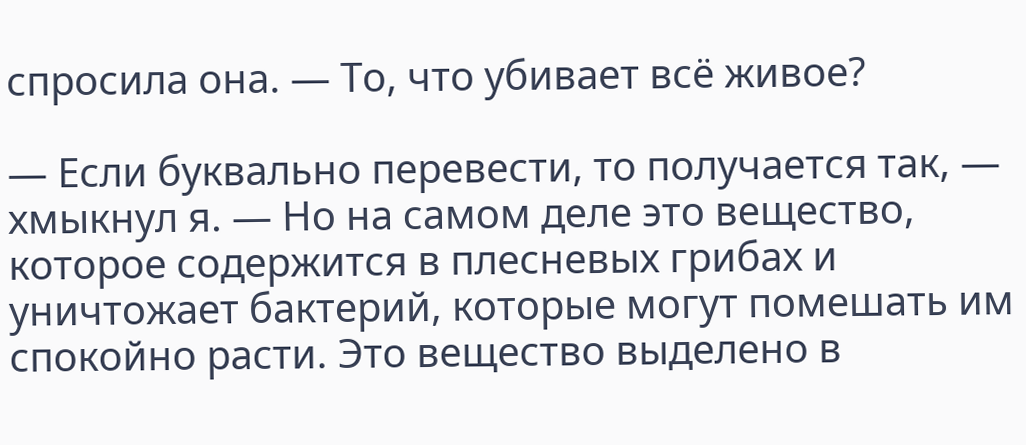спросила она. — То, что убивает всё живое?

— Если буквально перевести, то получается так, — хмыкнул я. — Но на самом деле это вещество, которое содержится в плесневых грибах и уничтожает бактерий, которые могут помешать им спокойно расти. Это вещество выделено в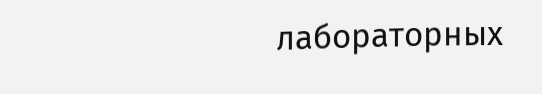лабораторных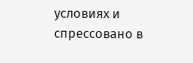условиях и спрессовано в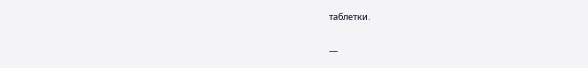таблетки.

—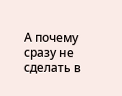А почему сразу не сделать в